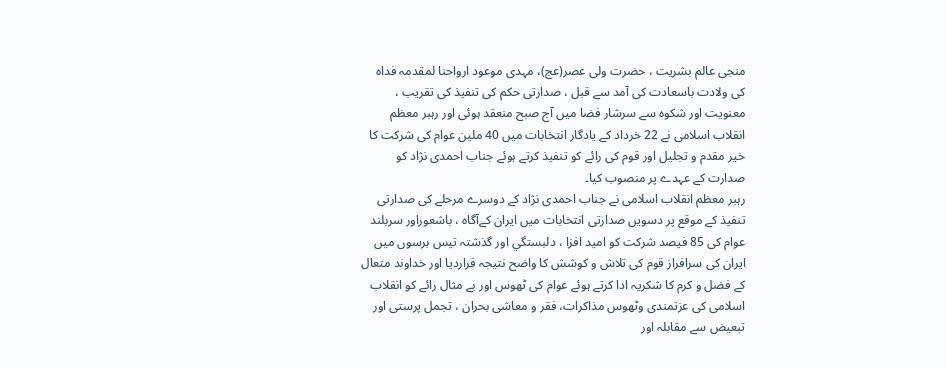منجی عالم بشریت ، حضرت ولی عصر(عج)، مہدی موعود ارواحنا لمقدمہ فداہ کی ولادت باسعادت کی آمد سے قبل ، صدارتی حکم کی تنفیذ کی تقریب ، معنویت اور شکوہ سے سرشار فضا میں آج صبح منعقد ہوئی اور رہبر معظم انقلاب اسلامی نے 22 خرداد کے یادگار انتخابات میں 40 ملین عوام کی شرکت کا خیر مقدم و تجلیل اور قوم کی رائے کو تنفیذ کرتے ہوئے جناب احمدی نژاد کو صدارت کے عہدے پر منصوب کیا۔
رہبر معظم انقلاب اسلامی نے جناب احمدی نژاد کے دوسرے مرحلے کی صدارتی تنفیذ کے موقع پر دسویں صدارتی انتخابات میں ایران کےآگاہ ، باشعوراور سربلند عوام کی 85 فیصد شرکت کو امید افزا ، دلبستگي اور گذشتہ تیس برسوں میں ایران کی سرافراز قوم کی تلاش و کوشش کا واضح نتیجہ قراردیا اور خداوند متعال کے فضل و کرم کا شکریہ ادا کرتے ہوئے عوام کی ٹھوس اور بے مثال رائے کو انقلاب اسلامی کی عزتمندی وٹھوس مذاکرات، فقر و معاشی بحران ، تجمل پرستی اور تبعیض سے مقابلہ اور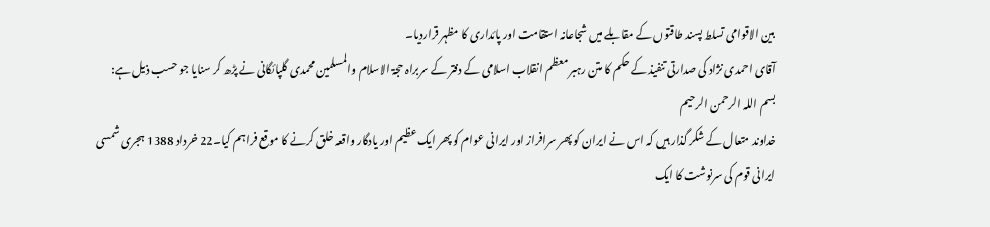بین الاقوامی تسلط پسند طاقتوں کے مقابلے میں شجاعانہ استقامت اور پائداری کا مظہر قراردیا۔
آقای احمدی نژاد کی صدارتی تنفیذ کے حکم کا متن رہبر معظم انقلاب اسلامی کے دفتر کے سربراہ حجۃ الاسلام والمسلمین محمدی گلپائگانی نے پڑھ کر سنایا جو حسب ذیل ہے:
بسم اللہ الرحمن الرحیم
خداوند متعال کے شکر گذار ہیں کہ اس نے ایران کو پھر سرافراز اور ایرانی عوام کو پھر ایک عظیم اور یادگار واقعہ خلق کرنے کا موقع فراہم کیا۔22 خرداد 1388 ہجری شمسی ایرانی قوم کی سرنوشت کا ایک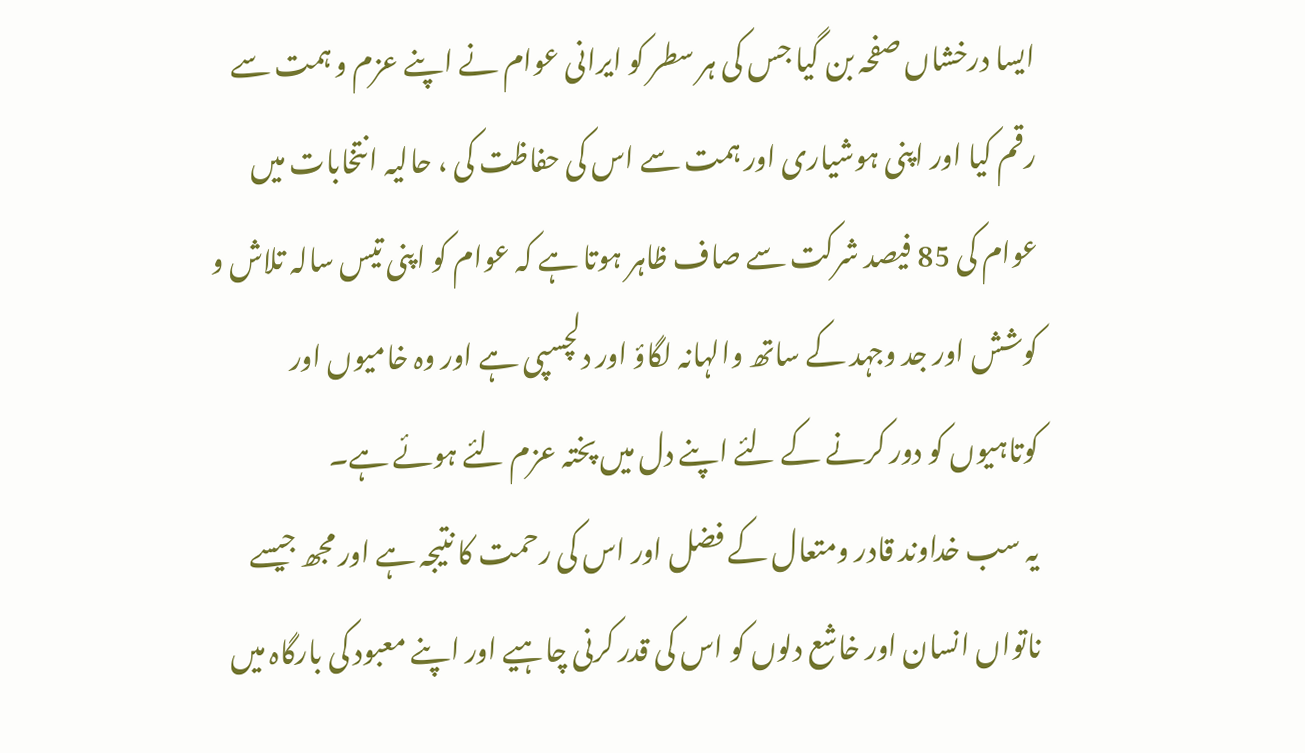ایسا درخشاں صفحہ بن گيا جس کی ہر سطر کو ایرانی عوام نے اپنے عزم و ہمت سے رقم کیا اور اپنی ہوشیاری اور ہمت سے اس کی حفاظت کی ، حالیہ انتخابات میں عوام کی 85 فیصد شرکت سے صاف ظاہر ہوتا ہے کہ عوام کو اپنی تیس سالہ تلاش و کوشش اور جد وجہد کے ساتھ والہانہ لگاؤ اور دلچسپی ہے اور وہ خامیوں اور کوتاہیوں کو دور کرنے کے لئے اپنے دل میں پختہ عزم لئے ہوئے ہے۔
یہ سب خداوند قادر ومتعال کے فضل اور اس کی رحمت کا نتیجہ ہے اور مجھ جیسے ناتواں انسان اور خاشع دلوں کو اس کی قدر کرنی چاہیے اور اپنے معبود کی بارگاہ میں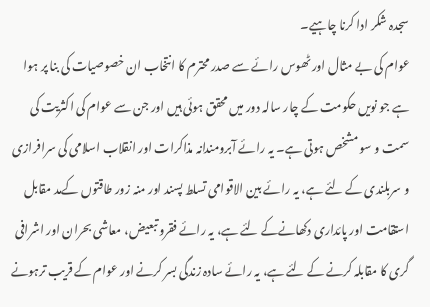سجدہ شکر ادا کرنا چاہیے۔
عوام کی بے مثال اور ٹھوس رائے سے صدر محترم کا انتخاب ان خصوصیات کی بنا پر ہوا ہے جو نویں حکومت کے چار سالہ دور میں محقق ہوئی ہیں اور جن سے عوام کی اکثریت کی سمت و سو مشخص ہوتی ہے۔ یہ رائے آبرومندانہ مذاکرات اور انقلاب اسلامی کی سرافرازی و سربلندی کے لئے ہے، یہ رائے بین الاقوامی تسلط پسند اور منہ زور طاقتوں کےمد مقابل استقامت اور پائداری دکھانےکے لئے ہے، یہ رائے فقرو تبعیض، معاشی بحران اور اشرافی گری کا مقابلہ کرنے کے لئے ہے، یہ رائے سادہ زندگی بسر کرنے اور عوام کے قریب ترہونے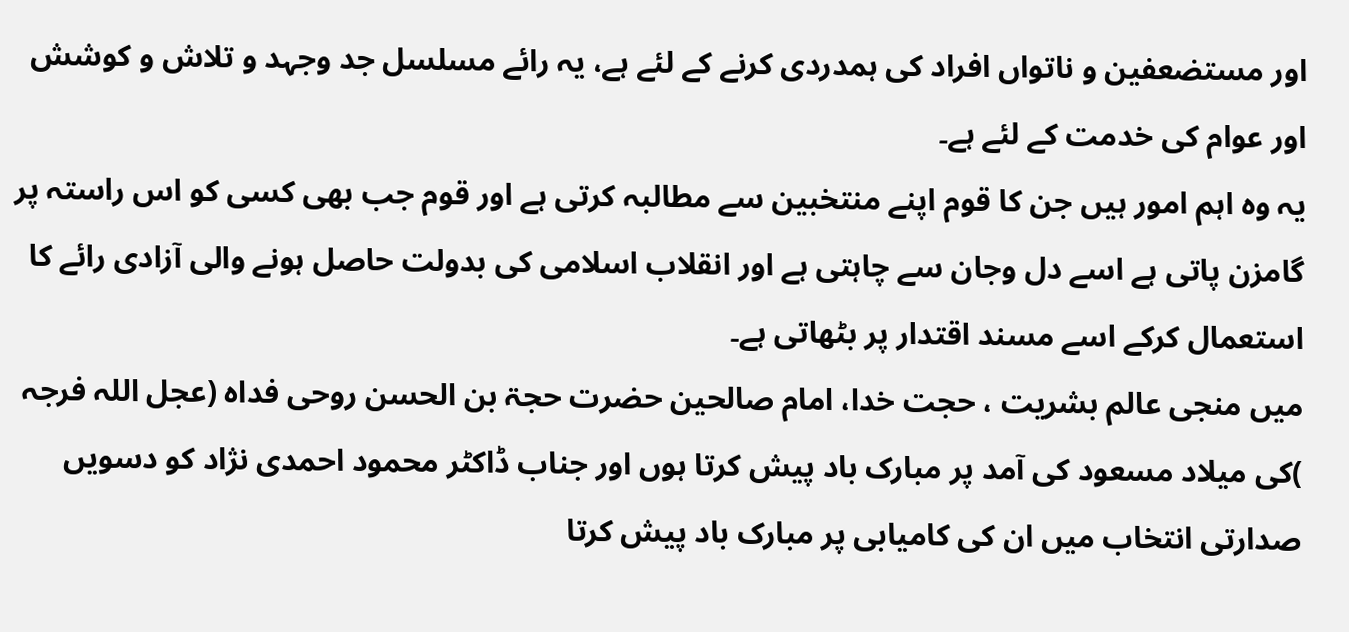اور مستضعفین و ناتواں افراد کی ہمدردی کرنے کے لئے ہے، یہ رائے مسلسل جد وجہد و تلاش و کوشش اور عوام کی خدمت کے لئے ہے۔
یہ وہ اہم امور ہیں جن کا قوم اپنے منتخبین سے مطالبہ کرتی ہے اور قوم جب بھی کسی کو اس راستہ پر گامزن پاتی ہے اسے دل وجان سے چاہتی ہے اور انقلاب اسلامی کی بدولت حاصل ہونے والی آزادی رائے کا استعمال کرکے اسے مسند اقتدار پر بٹھاتی ہے۔
میں منجی عالم بشریت ، حجت خدا، امام صالحین حضرت حجۃ بن الحسن روحی فداہ (عجل اللہ فرجہ )کی میلاد مسعود کی آمد پر مبارک باد پیش کرتا ہوں اور جناب ڈاکٹر محمود احمدی نژاد کو دسویں صدارتی انتخاب میں ان کی کامیابی پر مبارک باد پیش کرتا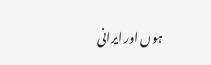ہوں اور ایرانی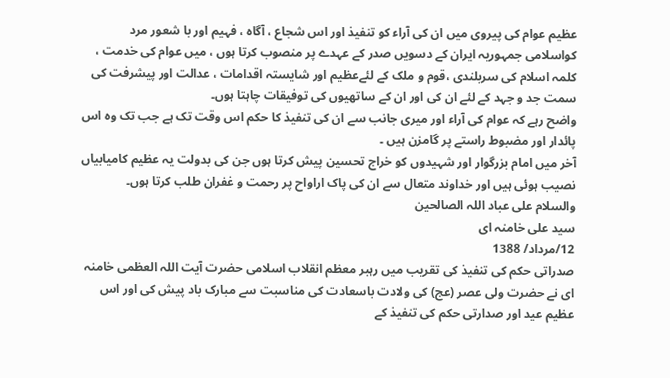عظیم عوام کی پیروی میں ان کی آراء کو تنفیذ اور اس شجاع ، آگاہ ، فہیم اور با شعور مرد کواسلامی جمہوریہ ایران کے دسویں صدر کے عہدے پر منصوب کرتا ہوں ، میں عوام کی خدمت ، کلمہ اسلام کی سربلندی ،قوم و ملک کے لئےعظیم اور شایستہ اقدامات ، عدالت اور پیشرفت کی سمت جد و جہد کے لئے ان کی اور ان کے ساتھیوں کی توفیقات چاہتا ہوں۔
واضح رہے کہ عوام کی آراء اور میری جانب سے ان کی تنفیذ کا حکم اس وقت تک ہے جب تک وہ اس پائدار اور مضبوط راستے پر گامزن ہیں ۔
آخر میں امام بزرگوار اور شہیدوں کو خراج تحسین پیش کرتا ہوں جن کی بدولت یہ عظیم کامیابیاں نصیب ہوئی ہیں اور خداوند متعال سے ان کی پاک اراواح پر رحمت و غفران طلب کرتا ہوں۔
والسلام علی عباد اللہ الصالحین
سید علی خامنہ ای
12/مرداد/ 1388
صدراتی حکم کی تنفیذ کی تقریب میں رہبر معظم انقلاب اسلامی حضرت آیت اللہ العظمی خامنہ ای نے حضرت ولی عصر (عج) کی ولادت باسعادت کی مناسبت سے مبارک باد پیش کی اور اس عظیم عید اور صدارتی حکم کی تنفیذ کے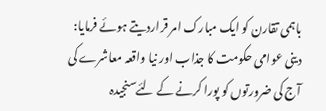باہمی تقارن کو ایک مبارک امر قراردیتے ہوئے فرمایا: دینی عوامی حکومت کا جذاب اور نیا واقعہ معاشرے کی آج کی ضرورتوں کو پورا کرنے کے لئےسنجیدہ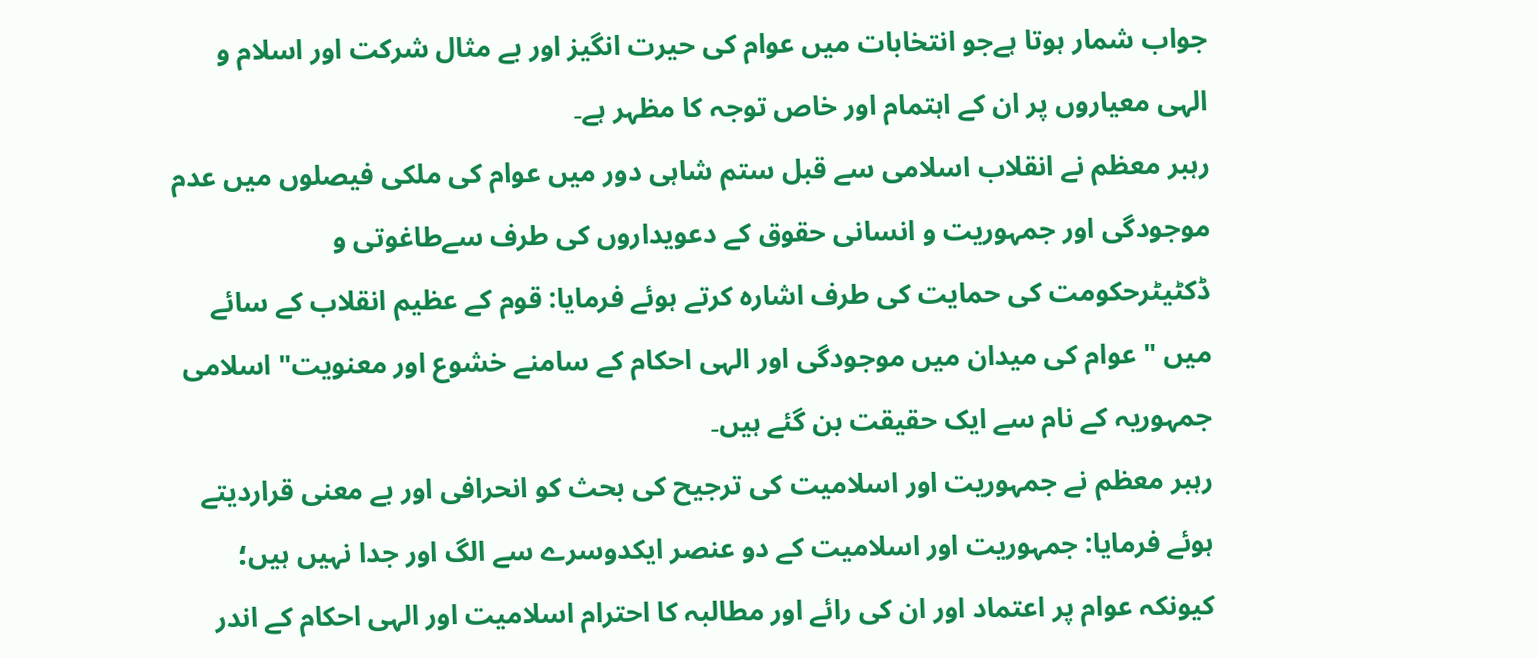جواب شمار ہوتا ہےجو انتخابات میں عوام کی حیرت انگیز اور بے مثال شرکت اور اسلام و الہی معیاروں پر ان کے اہتمام اور خاص توجہ کا مظہر ہے۔
رہبر معظم نے انقلاب اسلامی سے قبل ستم شاہی دور میں عوام کی ملکی فیصلوں میں عدم موجودگی اور جمہوریت و انسانی حقوق کے دعویداروں کی طرف سےطاغوتی و ڈکٹیٹرحکومت کی حمایت کی طرف اشارہ کرتے ہوئے فرمایا: قوم کے عظیم انقلاب کے سائے میں " عوام کی میدان میں موجودگی اور الہی احکام کے سامنے خشوع اور معنویت" اسلامی جمہوریہ کے نام سے ایک حقیقت بن گئے ہیں۔
رہبر معظم نے جمہوریت اور اسلامیت کی ترجیح کی بحث کو انحرافی اور بے معنی قراردیتے ہوئے فرمایا: جمہوریت اور اسلامیت کے دو عنصر ایکدوسرے سے الگ اور جدا نہیں ہیں؛ کیونکہ عوام پر اعتماد اور ان کی رائے اور مطالبہ کا احترام اسلامیت اور الہی احکام کے اندر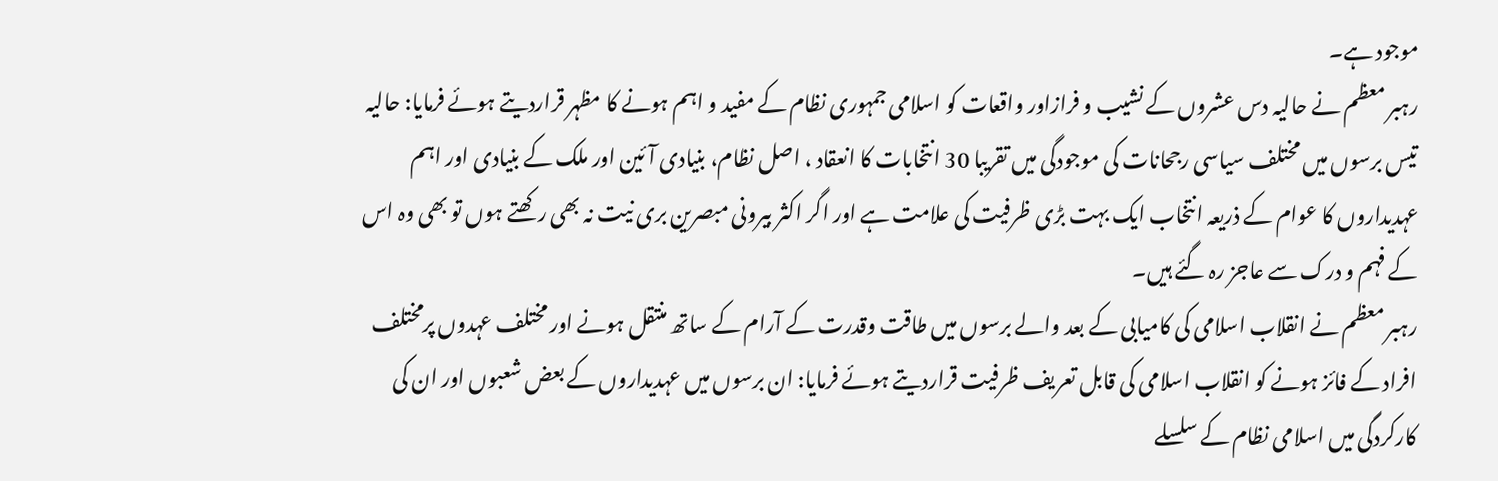موجود ہے۔
رہبر معظم نے حالیہ دس عشروں کے نشیب و فرازاور واقعات کو اسلامی جمہوری نظام کے مفید و اہم ہونے کا مظہر قراردیتے ہوئے فرمایا: حالیہ تیس برسوں میں مختلف سیاسی رجحانات کی موجودگی میں تقریبا 30 انتخابات کا انعقاد ، اصل نظام، بنیادی آئین اور ملک کے بنیادی اور اہم عہدیداروں کا عوام کے ذریعہ انتخاب ایک بہت بڑی ظرفیت کی علامت ہے اور اگر اکثر بیرونی مبصرین بری نیت نہ بھی رکھتے ہوں تو بھی وہ اس کے فہم و درک سے عاجز رہ گئے ہیں۔
رہبر معظم نے انقلاب اسلامی کی کامیابی کے بعد والے برسوں میں طاقت وقدرت کے آرام کے ساتھ منتقل ہونے اور مختلف عہدوں پرمختلف افراد کے فائز ہونے کو انقلاب اسلامی کی قابل تعریف ظرفیت قراردیتے ہوئے فرمایا: ان برسوں میں عہدیداروں کے بعض شعبوں اور ان کی کارکردگی میں اسلامی نظام کے سلسلے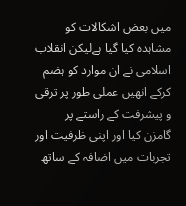میں بعض اشکالات کو مشاہدہ کیا گیا ہےلیکن انقلاب اسلامی نے ان موارد کو ہضم کرکے انھیں عملی طور پر ترقی و پیشرفت کے راستے پر گامزن کیا اور اپنی ظرفیت اور تجربات میں اضافہ کے ساتھ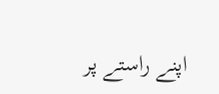اپنے راستے پر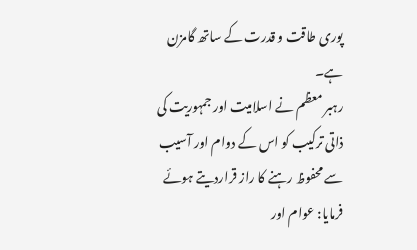پوری طاقت و قدرت کے ساتھ گامزن ہے۔
رہبر معظم نے اسلامیت اور جمہوریت کی ذاتی ترکیب کو اس کے دوام اور آسیب سے محفوظ رہنے کا راز قراردیتے ہوئے فرمایا: عوام اور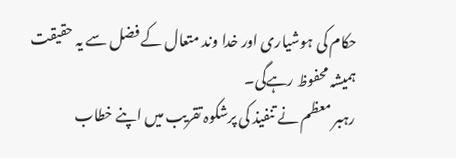حکام کی ہوشیاری اور خدا وند متعال کے فضل سے یہ حقیقت ہمیشہ محفوظ رہےگی۔
رہبر معظم نے تنفیذ کی پرشکوہ تقریب میں اپنے خطاب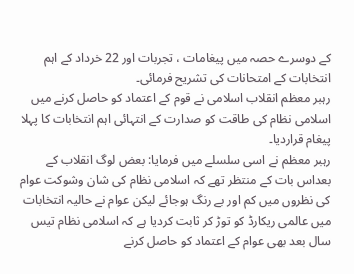کے دوسرے حصہ میں پیغامات ، تجربات اور 22 خرداد کے اہم انتخابات کے امتحانات کی تشریح فرمائی۔
رہبر معظم انقلاب اسلامی نے قوم کے اعتماد کو حاصل کرنے میں اسلامی نظام کی طاقت کو صدارت کے انتہائی اہم انتخابات کا پہلا پیغام قراردیا۔
رہبر معظم نے اسی سلسلے میں فرمایا: بعض لوگ انقلاب کے بعداس بات کے منتظر تھے کہ اسلامی نظام کی شان وشوکت عوام کی نظروں میں کم اور بے رنگ ہوجائے لیکن عوام نے حالیہ انتخابات میں عالمی ریکارڈ کو توڑ کر ثابت کردیا ہے کہ اسلامی نظام تیس سال بعد بھی عوام کے اعتماد کو حاصل کرنے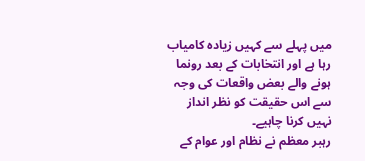میں پہلے سے کہیں زيادہ کامیاب رہا ہے اور انتخابات کے بعد رونما ہونے والے بعض واقعات کی وجہ سے اس حقیقت کو نظر انداز نہیں کرنا چاہیے۔
رہبر معظم نے نظام اور عوام کے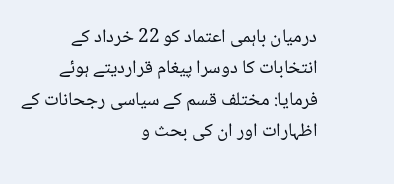درمیان باہمی اعتماد کو 22 خرداد کے انتخابات کا دوسرا پیغام قراردیتے ہوئے فرمایا: مختلف قسم کے سیاسی رجحانات کے اظہارات اور ان کی بحث و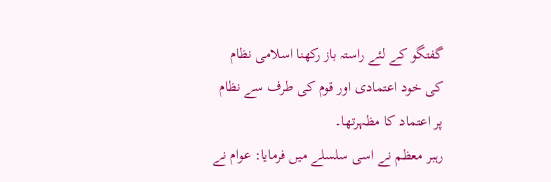گفتگو کے لئے راستہ باز رکھنا اسلامی نظام کی خود اعتمادی اور قوم کی طرف سے نظام پر اعتماد کا مظہرتھا۔
رہبر معظم نے اسی سلسلے میں فرمایا: عوام نے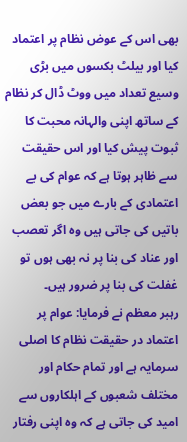بھی اس کے عوض نظام پر اعتماد کیا اور بیلٹ بکسوں میں بڑی وسیع تعداد میں ووٹ ڈال کر نظام کے ساتھ اپنی والہانہ محبت کا ثبوت پیش کیا اور اس حقیقت سے ظاہر ہوتا ہے کہ عوام کی بے اعتمادی کے بارے میں جو بعض باتیں کی جاتی ہیں وہ اگر تعصب اور عناد کی بنا پر نہ بھی ہوں تو غفلت کی بنا پر ضرور ہیں۔
رہبر معظم نے فرمایا: عوام پر اعتماد در حقیقت نظام کا اصلی سرمایہ ہے اور تمام حکام اور مختلف شعبوں کے اہلکاروں سے امید کی جاتی ہے کہ وہ اپنی رفتار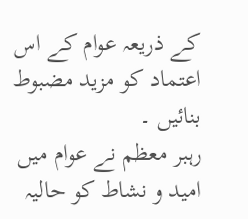کے ذریعہ عوام کے اس اعتماد کو مزید مضبوط بنائیں ۔
رہبر معظم نے عوام میں امید و نشاط کو حالیہ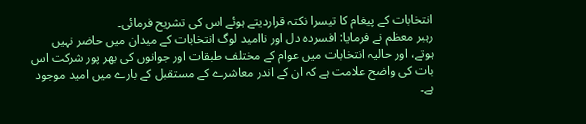انتخابات کے پیغام کا تیسرا نکتہ قراردیتے ہوئے اس کی تشریح فرمائی۔
رہبر معظم نے فرمایا: افسردہ دل اور ناامید لوگ انتخابات کے میدان میں حاضر نہیں ہوتے، اور حالیہ انتخابات میں عوام کے مختلف طبقات اور جوانوں کی بھر پور شرکت اس بات کی واضح علامت ہے کہ ان کے اندر معاشرے کے مستقبل کے بارے میں امید موجود ہے۔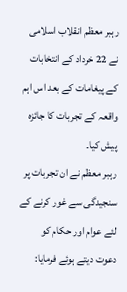رہبر معظم انقلاب اسلامی نے 22 خرداد کے انتخابات کے پیغامات کے بعد اس اہم واقعہ کے تجربات کا جائزہ پیش کیا۔
رہبر معظم نے ان تجربات پر سنجیدگی سے غور کرنے کے لئے عوام اور حکام کو دعوت دیتے ہوئے فرمایا: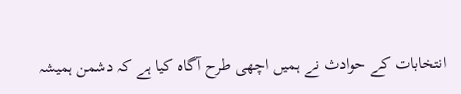انتخابات کے حوادث نے ہمیں اچھی طرح آگاہ کیا ہے کہ دشمن ہمیشہ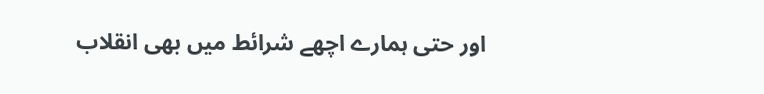اور حتی ہمارے اچھے شرائط میں بھی انقلاب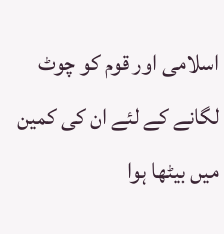اسلامی اور قوم کو چوٹ لگانے کے لئے ان کی کمین میں بیٹھا ہوا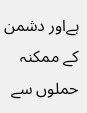ہےاور دشمن کے ممکنہ حملوں سے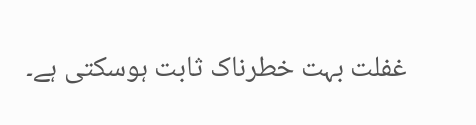غفلت بہت خطرناک ثابت ہوسکتی ہے۔